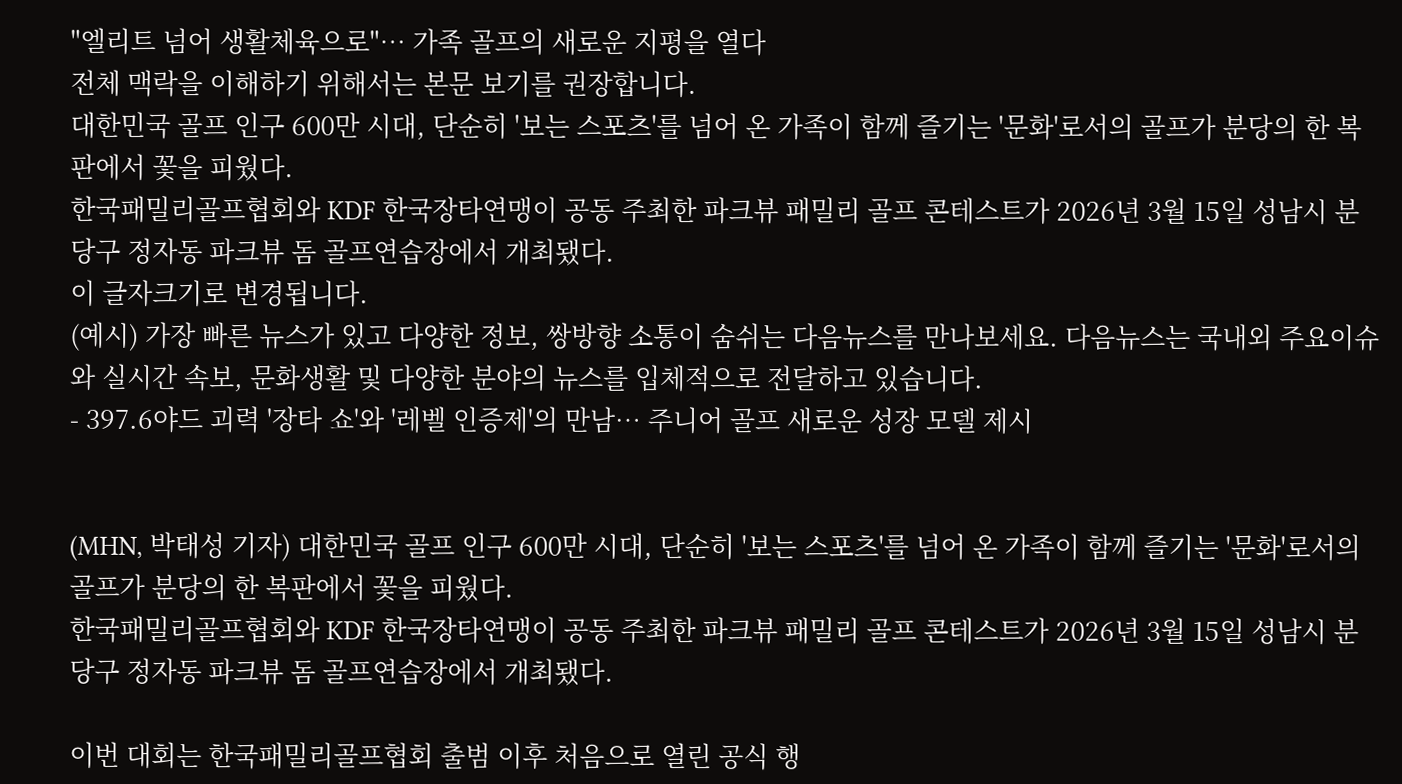"엘리트 넘어 생활체육으로"… 가족 골프의 새로운 지평을 열다
전체 맥락을 이해하기 위해서는 본문 보기를 권장합니다.
대한민국 골프 인구 600만 시대, 단순히 '보는 스포츠'를 넘어 온 가족이 함께 즐기는 '문화'로서의 골프가 분당의 한 복판에서 꽃을 피웠다.
한국패밀리골프협회와 KDF 한국장타연맹이 공동 주최한 파크뷰 패밀리 골프 콘테스트가 2026년 3월 15일 성남시 분당구 정자동 파크뷰 돔 골프연습장에서 개최됐다.
이 글자크기로 변경됩니다.
(예시) 가장 빠른 뉴스가 있고 다양한 정보, 쌍방향 소통이 숨쉬는 다음뉴스를 만나보세요. 다음뉴스는 국내외 주요이슈와 실시간 속보, 문화생활 및 다양한 분야의 뉴스를 입체적으로 전달하고 있습니다.
- 397.6야드 괴력 '장타 쇼'와 '레벨 인증제'의 만남… 주니어 골프 새로운 성장 모델 제시


(MHN, 박태성 기자) 대한민국 골프 인구 600만 시대, 단순히 '보는 스포츠'를 넘어 온 가족이 함께 즐기는 '문화'로서의 골프가 분당의 한 복판에서 꽃을 피웠다.
한국패밀리골프협회와 KDF 한국장타연맹이 공동 주최한 파크뷰 패밀리 골프 콘테스트가 2026년 3월 15일 성남시 분당구 정자동 파크뷰 돔 골프연습장에서 개최됐다.

이번 대회는 한국패밀리골프협회 출범 이후 처음으로 열린 공식 행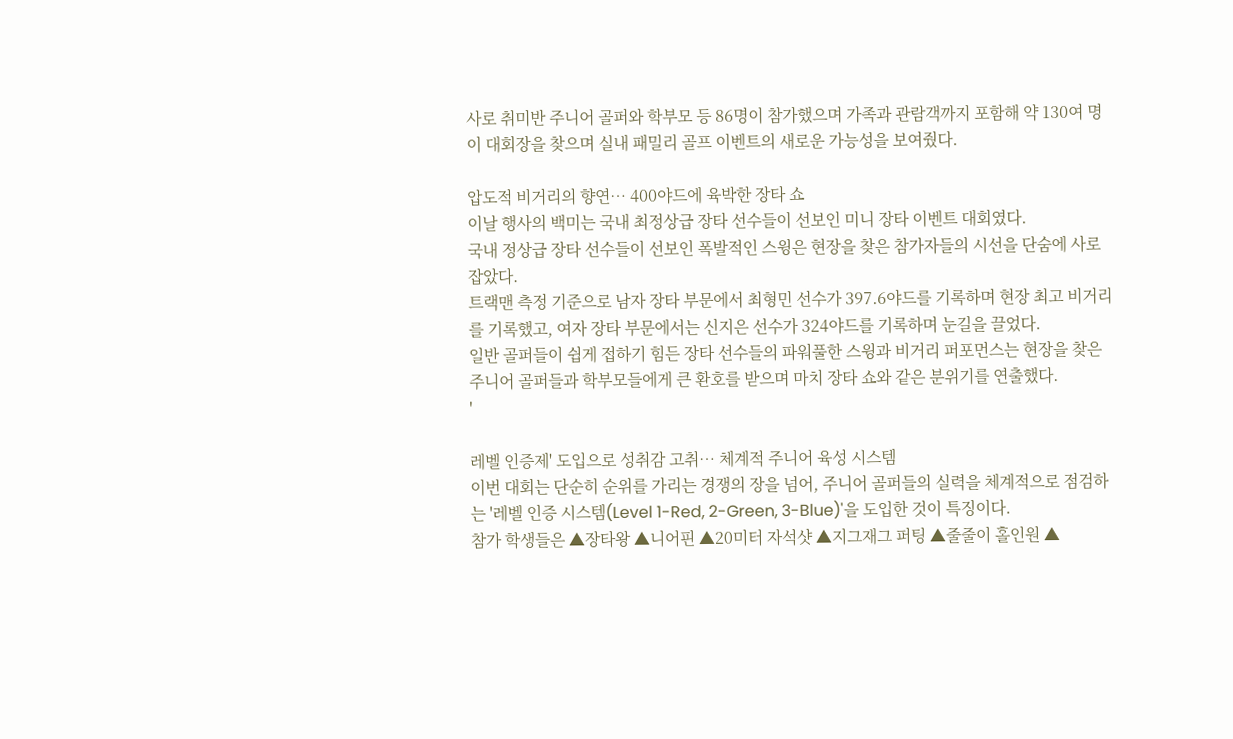사로 취미반 주니어 골퍼와 학부모 등 86명이 참가했으며 가족과 관람객까지 포함해 약 130여 명이 대회장을 찾으며 실내 패밀리 골프 이벤트의 새로운 가능성을 보여줬다.

압도적 비거리의 향연… 400야드에 육박한 장타 쇼
이날 행사의 백미는 국내 최정상급 장타 선수들이 선보인 미니 장타 이벤트 대회였다.
국내 정상급 장타 선수들이 선보인 폭발적인 스윙은 현장을 찾은 참가자들의 시선을 단숨에 사로 잡았다.
트랙맨 측정 기준으로 남자 장타 부문에서 최형민 선수가 397.6야드를 기록하며 현장 최고 비거리를 기록했고, 여자 장타 부문에서는 신지은 선수가 324야드를 기록하며 눈길을 끌었다.
일반 골퍼들이 쉽게 접하기 힘든 장타 선수들의 파워풀한 스윙과 비거리 퍼포먼스는 현장을 찾은 주니어 골퍼들과 학부모들에게 큰 환호를 받으며 마치 장타 쇼와 같은 분위기를 연출했다.
'

레벨 인증제' 도입으로 성취감 고취… 체계적 주니어 육성 시스템
이번 대회는 단순히 순위를 가리는 경쟁의 장을 넘어, 주니어 골퍼들의 실력을 체계적으로 점검하는 '레벨 인증 시스템(Level 1-Red, 2-Green, 3-Blue)'을 도입한 것이 특징이다.
참가 학생들은 ▲장타왕 ▲니어핀 ▲20미터 자석샷 ▲지그재그 퍼팅 ▲줄줄이 홀인원 ▲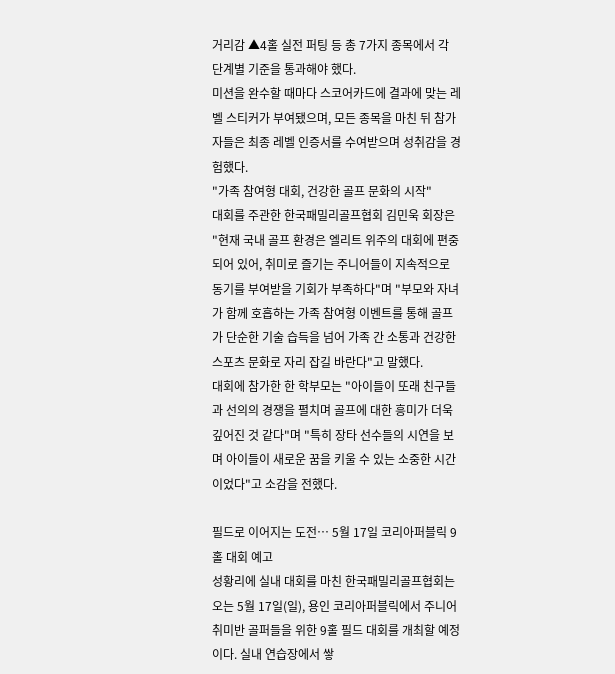거리감 ▲4홀 실전 퍼팅 등 총 7가지 종목에서 각 단계별 기준을 통과해야 했다.
미션을 완수할 때마다 스코어카드에 결과에 맞는 레벨 스티커가 부여됐으며, 모든 종목을 마친 뒤 참가자들은 최종 레벨 인증서를 수여받으며 성취감을 경험했다.
"가족 참여형 대회, 건강한 골프 문화의 시작"
대회를 주관한 한국패밀리골프협회 김민욱 회장은 "현재 국내 골프 환경은 엘리트 위주의 대회에 편중되어 있어, 취미로 즐기는 주니어들이 지속적으로 동기를 부여받을 기회가 부족하다"며 "부모와 자녀가 함께 호흡하는 가족 참여형 이벤트를 통해 골프가 단순한 기술 습득을 넘어 가족 간 소통과 건강한 스포츠 문화로 자리 잡길 바란다"고 말했다.
대회에 참가한 한 학부모는 "아이들이 또래 친구들과 선의의 경쟁을 펼치며 골프에 대한 흥미가 더욱 깊어진 것 같다"며 "특히 장타 선수들의 시연을 보며 아이들이 새로운 꿈을 키울 수 있는 소중한 시간이었다"고 소감을 전했다.

필드로 이어지는 도전… 5월 17일 코리아퍼블릭 9홀 대회 예고
성황리에 실내 대회를 마친 한국패밀리골프협회는 오는 5월 17일(일), 용인 코리아퍼블릭에서 주니어 취미반 골퍼들을 위한 9홀 필드 대회를 개최할 예정이다. 실내 연습장에서 쌓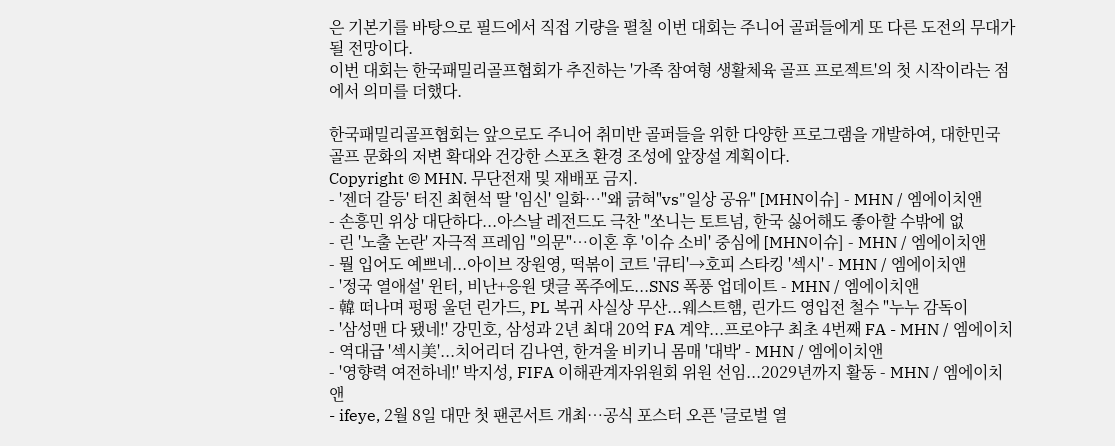은 기본기를 바탕으로 필드에서 직접 기량을 펼칠 이번 대회는 주니어 골퍼들에게 또 다른 도전의 무대가 될 전망이다.
이번 대회는 한국패밀리골프협회가 추진하는 '가족 참여형 생활체육 골프 프로젝트'의 첫 시작이라는 점에서 의미를 더했다.

한국패밀리골프협회는 앞으로도 주니어 취미반 골퍼들을 위한 다양한 프로그램을 개발하여, 대한민국 골프 문화의 저변 확대와 건강한 스포츠 환경 조성에 앞장설 계획이다.
Copyright © MHN. 무단전재 및 재배포 금지.
- '젠더 갈등' 터진 최현석 딸 '임신' 일화…"왜 긁혀"vs"일상 공유" [MHN이슈] - MHN / 엠에이치앤
- 손흥민 위상 대단하다...아스날 레전드도 극찬 "쏘니는 토트넘, 한국 싫어해도 좋아할 수밖에 없
- 린 '노출 논란' 자극적 프레임 "의문"…이혼 후 '이슈 소비' 중심에 [MHN이슈] - MHN / 엠에이치앤
- 뭘 입어도 예쁘네...아이브 장원영, 떡볶이 코트 '큐티'→호피 스타킹 '섹시' - MHN / 엠에이치앤
- '정국 열애설' 윈터, 비난+응원 댓글 폭주에도...SNS 폭풍 업데이트 - MHN / 엠에이치앤
- 韓 떠나며 펑펑 울던 린가드, PL 복귀 사실상 무산...웨스트햄, 린가드 영입전 철수 "누누 감독이
- '삼성맨 다 됐네!' 강민호, 삼성과 2년 최대 20억 FA 계약...프로야구 최초 4번째 FA - MHN / 엠에이치
- 역대급 '섹시美'...치어리더 김나연, 한겨울 비키니 몸매 '대박' - MHN / 엠에이치앤
- '영향력 여전하네!' 박지성, FIFA 이해관계자위원회 위원 선임...2029년까지 활동 - MHN / 엠에이치앤
- ifeye, 2월 8일 대만 첫 팬콘서트 개최…공식 포스터 오픈 '글로벌 열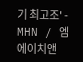기 최고조' - MHN / 엠에이치앤